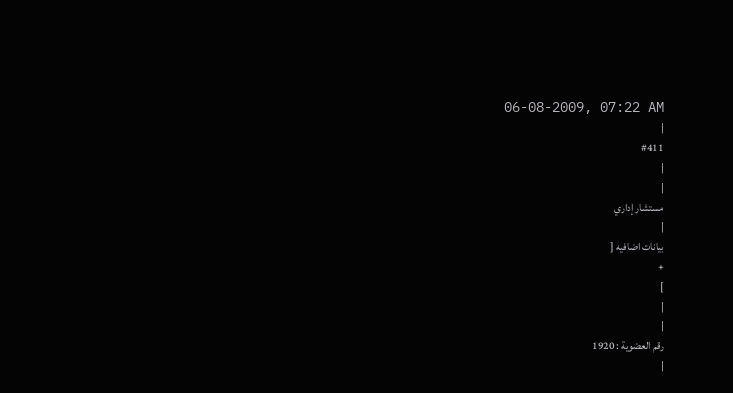06-08-2009, 07:22 AM
|
#411
|
|
مستشار إداري
|
بيانات اضافيه [
+
]
|
|
رقم العضوية : 1920
|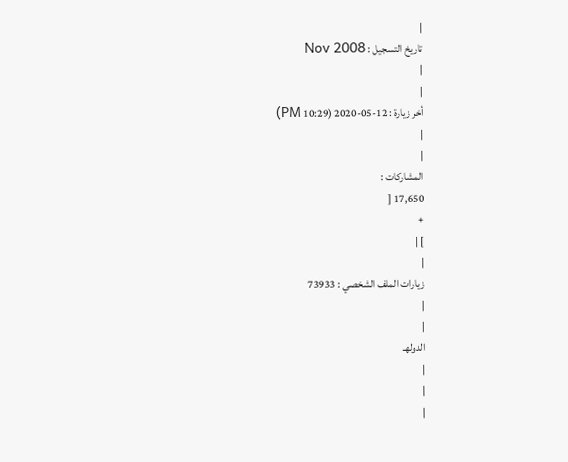|
تاريخ التسجيل : Nov 2008
|
|
أخر زيارة : 12-05-2020 (10:29 PM)
|
|
المشاركات :
17,650 [
+
] |
|
زيارات الملف الشخصي : 73933
|
|
الدولهـ
|
|
|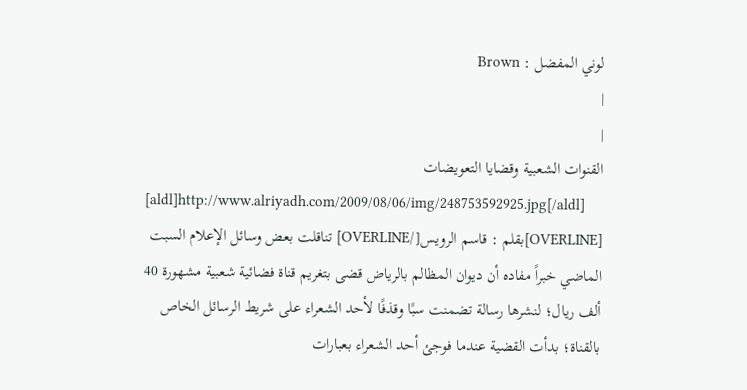لوني المفضل : Brown
|
|
القنوات الشعبية وقضايا التعويضات
[aldl]http://www.alriyadh.com/2009/08/06/img/248753592925.jpg[/aldl]
[OVERLINE]بقلم : قاسم الرويس[/OVERLINE] تناقلت بعض وسائل الإعلام السبت الماضي خبراً مفاده أن ديوان المظالم بالرياض قضى بتغريم قناة فضائية شعبية مشهورة 40 ألف ريال؛ لنشرها رسالة تضمنت سبًا وقذفًا لأحد الشعراء على شريط الرسائل الخاص بالقناة؛ بدأت القضية عندما فوجئ أحد الشعراء بعبارات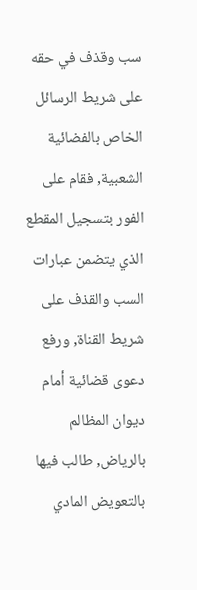سب وقذف في حقه على شريط الرسائل الخاص بالفضائية الشعبية, فقام على الفور بتسجيل المقطع الذي يتضمن عبارات السب والقذف على شريط القناة, ورفع دعوى قضائية أمام ديوان المظالم بالرياض, طالب فيها بالتعويض المادي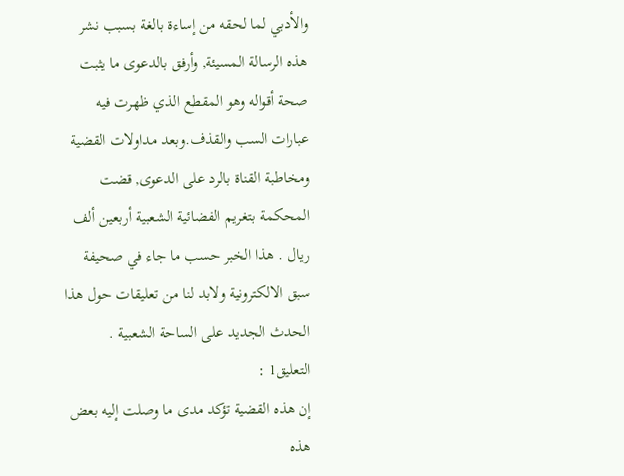والأدبي لما لحقه من إساءة بالغة بسبب نشر هذه الرسالة المسيئة, وأرفق بالدعوى ما يثبت صحة أقواله وهو المقطع الذي ظهرت فيه عبارات السب والقذف.وبعد مداولات القضية ومخاطبة القناة بالرد على الدعوى, قضت المحكمة بتغريم الفضائية الشعبية أربعين ألف ريال . هذا الخبر حسب ما جاء في صحيفة سبق الالكترونية ولابد لنا من تعليقات حول هذا الحدث الجديد على الساحة الشعبية .
التعليق1 :
إن هذه القضية تؤكد مدى ما وصلت إليه بعض هذه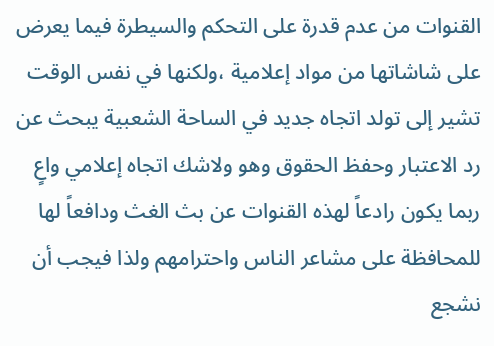القنوات من عدم قدرة على التحكم والسيطرة فيما يعرض على شاشاتها من مواد إعلامية ،ولكنها في نفس الوقت تشير إلى تولد اتجاه جديد في الساحة الشعبية يبحث عن رد الاعتبار وحفظ الحقوق وهو ولاشك اتجاه إعلامي واعٍ ربما يكون رادعاً لهذه القنوات عن بث الغث ودافعاً لها للمحافظة على مشاعر الناس واحترامهم ولذا فيجب أن نشجع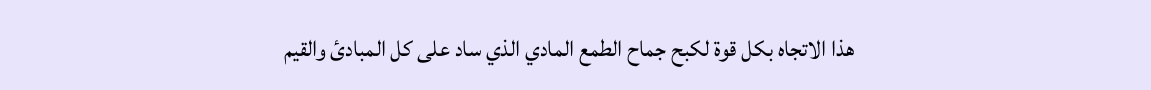هذا الاتجاه بكل قوة لكبح جماح الطمع المادي الذي ساد على كل المبادئ والقيم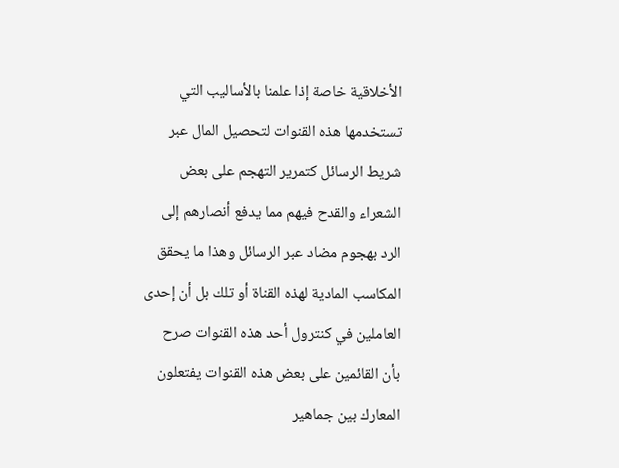الأخلاقية خاصة إذا علمنا بالأساليب التي تستخدمها هذه القنوات لتحصيل المال عبر شريط الرسائل كتمرير التهجم على بعض الشعراء والقدح فيهم مما يدفع أنصارهم إلى الرد بهجوم مضاد عبر الرسائل وهذا ما يحقق المكاسب المادية لهذه القناة أو تلك بل أن إحدى العاملين في كنترول أحد هذه القنوات صرح بأن القائمين على بعض هذه القنوات يفتعلون المعارك بين جماهير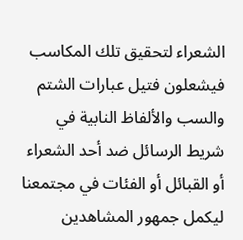الشعراء لتحقيق تلك المكاسب فيشعلون فتيل عبارات الشتم والسب والألفاظ النابية في شريط الرسائل ضد أحد الشعراء أو القبائل أو الفئات في مجتمعنا ليكمل جمهور المشاهدين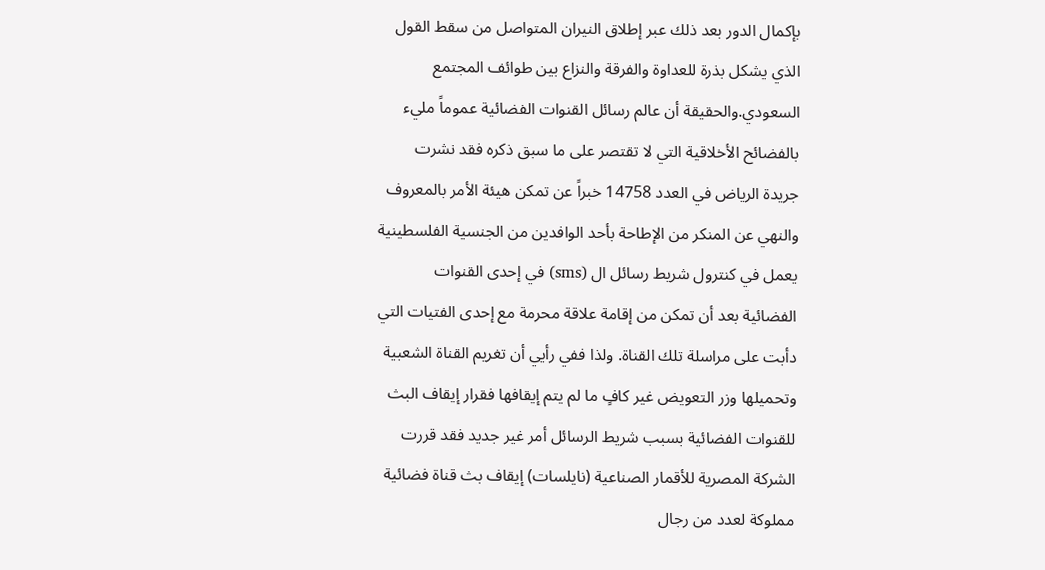بإكمال الدور بعد ذلك عبر إطلاق النيران المتواصل من سقط القول الذي يشكل بذرة للعداوة والفرقة والنزاع بين طوائف المجتمع السعودي.والحقيقة أن عالم رسائل القنوات الفضائية عموماً مليء بالفضائح الأخلاقية التي لا تقتصر على ما سبق ذكره فقد نشرت جريدة الرياض في العدد 14758 خبراً عن تمكن هيئة الأمر بالمعروف والنهي عن المنكر من الإطاحة بأحد الوافدين من الجنسية الفلسطينية يعمل في كنترول شريط رسائل ال (sms) في إحدى القنوات الفضائية بعد أن تمكن من إقامة علاقة محرمة مع إحدى الفتيات التي دأبت على مراسلة تلك القناة. ولذا ففي رأيي أن تغريم القناة الشعبية وتحميلها وزر التعويض غير كافٍ ما لم يتم إيقافها فقرار إيقاف البث للقنوات الفضائية بسبب شريط الرسائل أمر غير جديد فقد قررت الشركة المصرية للأقمار الصناعية (نايلسات) إيقاف بث قناة فضائية مملوكة لعدد من رجال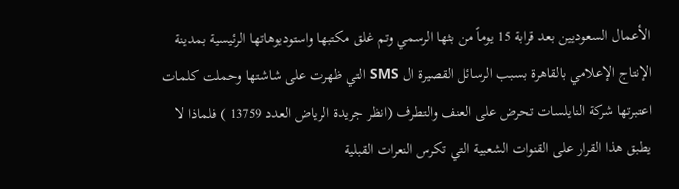الأعمال السعوديين بعد قرابة 15 يوماً من بثها الرسمي وتم غلق مكتبها واستوديوهاتها الرئيسية بمدينة الإنتاج الإعلامي بالقاهرة بسبب الرسائل القصيرة ال SMS التي ظهرت على شاشتها وحملت كلمات اعتبرتها شركة النايلسات تحرض على العنف والتطرف (انظر جريدة الرياض العدد 13759 ) فلماذا لا يطبق هذا القرار على القنوات الشعبية التي تكرس النعرات القبلية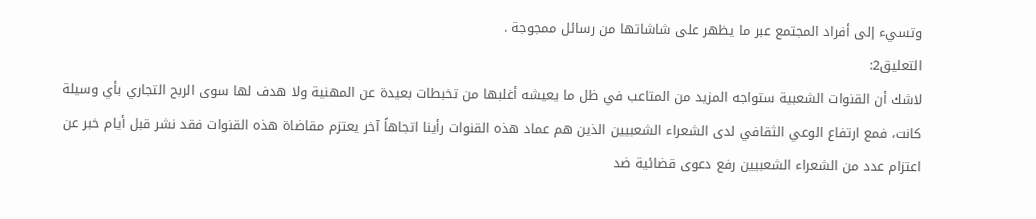وتسيء إلى أفراد المجتمع عبر ما يظهر على شاشاتها من رسائل ممجوجة .
التعليق2:
لاشك أن القنوات الشعبية ستواجه المزيد من المتاعب في ظل ما يعيشه أغلبها من تخبطات بعيدة عن المهنية ولا هدف لها سوى الربح التجاري بأي وسيلة كانت، فمع ارتفاع الوعي الثقافي لدى الشعراء الشعبيين الذين هم عماد هذه القنوات رأينا اتجاهاً آخر يعتزم مقاضاة هذه القنوات فقد نشر قبل أيام خبر عن اعتزام عدد من الشعراء الشعبيين رفع دعوى قضائية ضد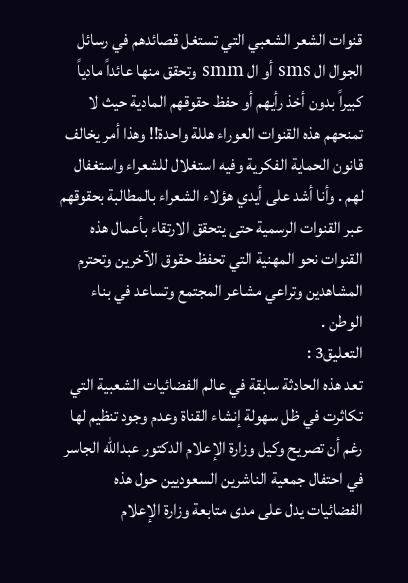قنوات الشعر الشعبي التي تستغل قصائدهم في رسائل الجوال ال sms أو ال smm وتحقق منها عائداً مادياً كبيراً بدون أخذ رأيهم أو حفظ حقوقهم المادية حيث لا تمنحهم هذه القنوات العوراء هللة واحدة!! وهذا أمر يخالف قانون الحماية الفكرية وفيه استغلال للشعراء واستغفال لهم . وأنا أشد على أيدي هؤلاء الشعراء بالمطالبة بحقوقهم عبر القنوات الرسمية حتى يتحقق الارتقاء بأعمال هذه القنوات نحو المهنية التي تحفظ حقوق الآخرين وتحترم المشاهدين وتراعي مشاعر المجتمع وتساعد في بناء الوطن .
التعليق3 :
تعد هذه الحادثة سابقة في عالم الفضائيات الشعبية التي تكاثرت في ظل سهولة إنشاء القناة وعدم وجود تنظيم لها رغم أن تصريح وكيل وزارة الإعلام الدكتور عبدالله الجاسر في احتفال جمعية الناشرين السعوديين حول هذه الفضائيات يدل على مدى متابعة وزارة الإعلام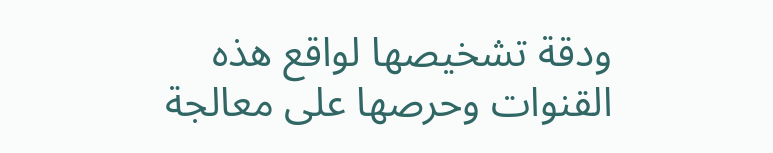ودقة تشخيصها لواقع هذه القنوات وحرصها على معالجة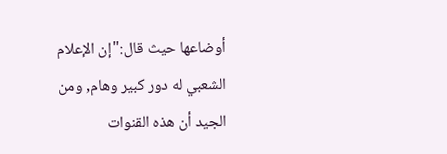أوضاعها حيث قال:"إن الإعلام الشعبي له دور كبير وهام, ومن الجيد أن هذه القنوات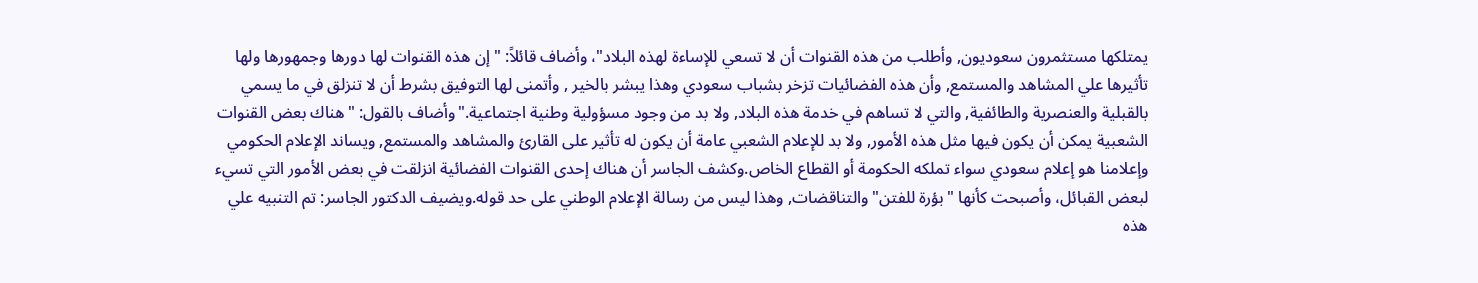يمتلكها مستثمرون سعوديون, وأطلب من هذه القنوات أن لا تسعي للإساءة لهذه البلاد"، وأضاف قائلاً: "إن هذه القنوات لها دورها وجمهورها ولها تأثيرها علي المشاهد والمستمع, وأن هذه الفضائيات تزخر بشباب سعودي وهذا يبشر بالخير , وأتمنى لها التوفيق بشرط أن لا تنزلق في ما يسمي بالقبلية والعنصرية والطائفية, والتي لا تساهم في خدمة هذه البلاد, ولا بد من وجود مسؤولية وطنية اجتماعية."وأضاف بالقول: "هناك بعض القنوات الشعبية يمكن أن يكون فيها مثل هذه الأمور, ولا بد للإعلام الشعبي عامة أن يكون له تأثير على القارئ والمشاهد والمستمع, ويساند الإعلام الحكومي وإعلامنا هو إعلام سعودي سواء تملكه الحكومة أو القطاع الخاص.وكشف الجاسر أن هناك إحدى القنوات الفضائية انزلقت في بعض الأمور التي تسيء لبعض القبائل، وأصبحت كأنها "بؤرة للفتن" والتناقضات, وهذا ليس من رسالة الإعلام الوطني على حد قوله.ويضيف الدكتور الجاسر: تم التنبيه علي هذه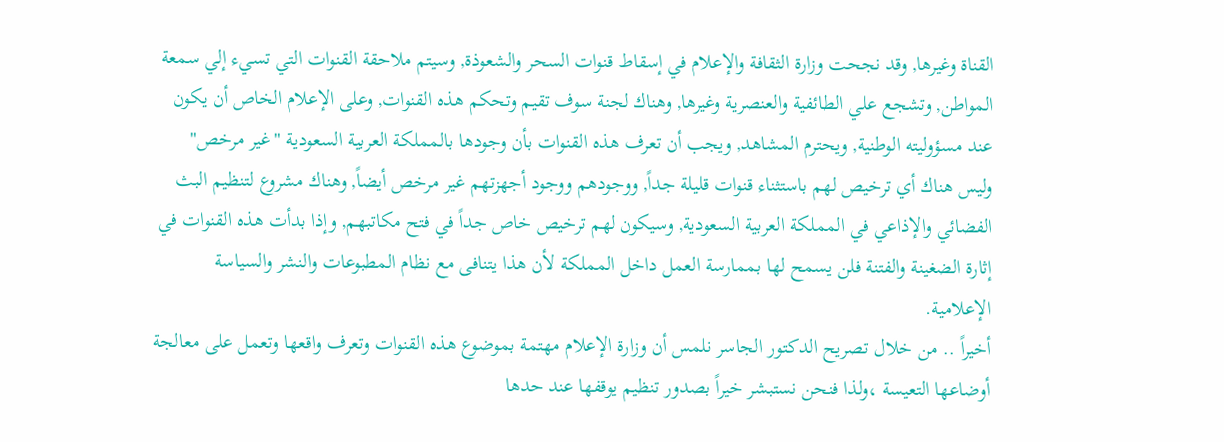القناة وغيرها, وقد نجحت وزارة الثقافة والإعلام في إسقاط قنوات السحر والشعوذة, وسيتم ملاحقة القنوات التي تسيء إلي سمعة المواطن, وتشجع علي الطائفية والعنصرية وغيرها, وهناك لجنة سوف تقيم وتحكم هذه القنوات, وعلى الإعلام الخاص أن يكون عند مسؤوليته الوطنية, ويحترم المشاهد, ويجب أن تعرف هذه القنوات بأن وجودها بالمملكة العربية السعودية "غير مرخص" وليس هناك أي ترخيص لهم باستثناء قنوات قليلة جداً, ووجودهم ووجود أجهزتهم غير مرخص أيضاً, وهناك مشروع لتنظيم البث الفضائي والإذاعي في المملكة العربية السعودية, وسيكون لهم ترخيص خاص جداً في فتح مكاتبهم, وإذا بدأت هذه القنوات في إثارة الضغينة والفتنة فلن يسمح لها بممارسة العمل داخل المملكة لأن هذا يتنافى مع نظام المطبوعات والنشر والسياسة الإعلامية.
أخيراً .. من خلال تصريح الدكتور الجاسر نلمس أن وزارة الإعلام مهتمة بموضوع هذه القنوات وتعرف واقعها وتعمل على معالجة أوضاعها التعيسة ،ولذا فنحن نستبشر خيراً بصدور تنظيم يوقفها عند حدها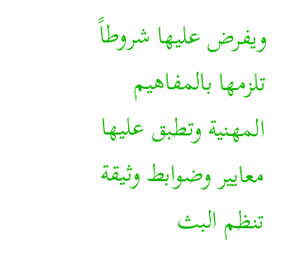ويفرض عليها شروطاً تلزمها بالمفاهيم المهنية وتطبق عليها معايير وضوابط وثيقة تنظم البث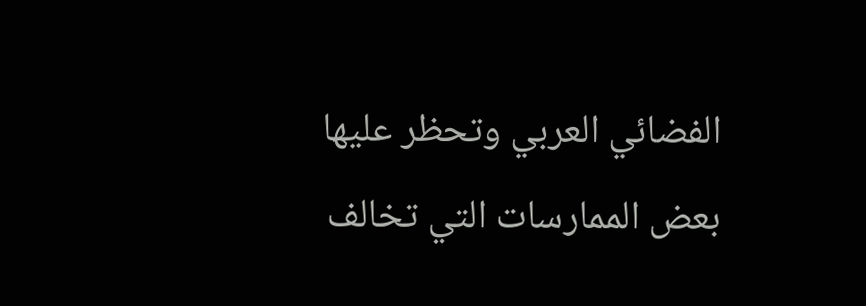الفضائي العربي وتحظر عليها بعض الممارسات التي تخالف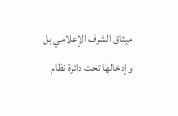ميثاق الشرف الإعلامي بل وإدخالها تحت دائرة نظام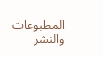المطبوعات والنشر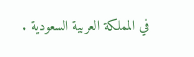في المملكة العربية السعودية .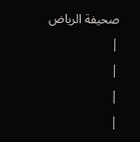صحيفة الرياض
|
|
|
|